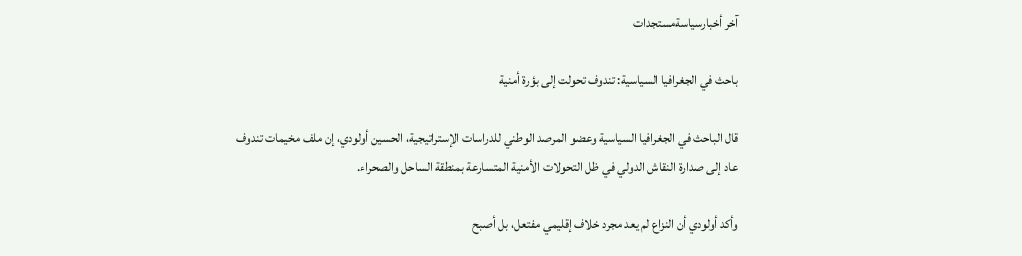آخر أخبارسياسةمستجدات

باحث في الجغرافيا السياسية: تندوف تحولت إلى بؤرة أمنية

قال الباحث في الجغرافيا السياسية وعضو المرصد الوطني للدراسات الإستراتيجية، الحسين أولودي، إن ملف مخيمات تندوف عاد إلى صدارة النقاش الدولي في ظل التحولات الأمنية المتسارعة بمنطقة الساحل والصحراء.

وأكد أولودي أن النزاع لم يعد مجرد خلاف إقليمي مفتعل، بل أصبح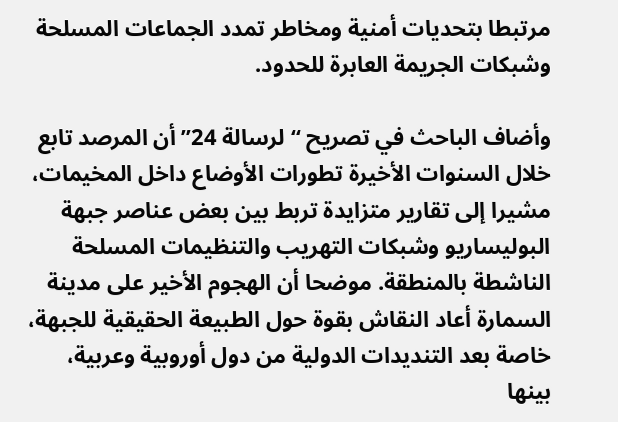مرتبطا بتحديات أمنية ومخاطر تمدد الجماعات المسلحة وشبكات الجريمة العابرة للحدود.

وأضاف الباحث في تصريح “لرسالة 24” أن المرصد تابع خلال السنوات الأخيرة تطورات الأوضاع داخل المخيمات، مشيرا إلى تقارير متزايدة تربط بين بعض عناصر جبهة البوليساريو وشبكات التهريب والتنظيمات المسلحة الناشطة بالمنطقة. موضحا أن الهجوم الأخير على مدينة السمارة أعاد النقاش بقوة حول الطبيعة الحقيقية للجبهة، خاصة بعد التنديدات الدولية من دول أوروبية وعربية، بينها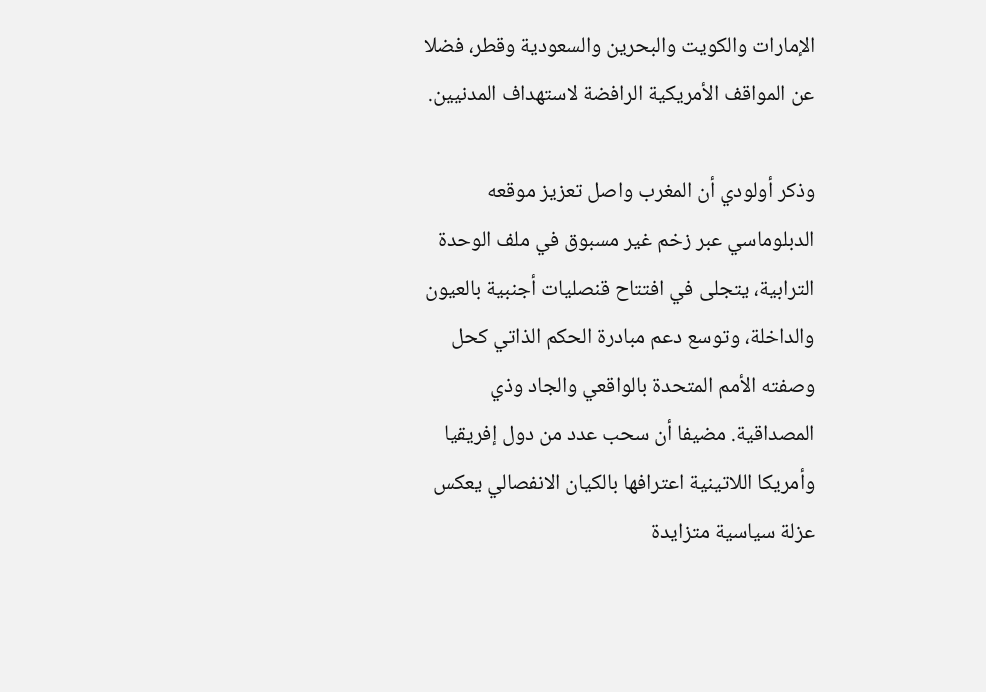الإمارات والكويت والبحرين والسعودية وقطر، فضلا عن المواقف الأمريكية الرافضة لاستهداف المدنيين.

وذكر أولودي أن المغرب واصل تعزيز موقعه الدبلوماسي عبر زخم غير مسبوق في ملف الوحدة الترابية، يتجلى في افتتاح قنصليات أجنبية بالعيون والداخلة، وتوسع دعم مبادرة الحكم الذاتي كحل وصفته الأمم المتحدة بالواقعي والجاد وذي المصداقية. مضيفا أن سحب عدد من دول إفريقيا وأمريكا اللاتينية اعترافها بالكيان الانفصالي يعكس عزلة سياسية متزايدة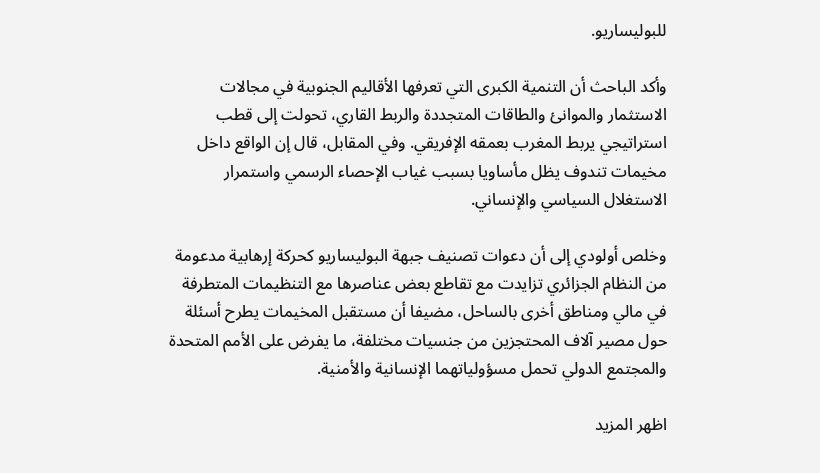للبوليساريو.

وأكد الباحث أن التنمية الكبرى التي تعرفها الأقاليم الجنوبية في مجالات الاستثمار والموانئ والطاقات المتجددة والربط القاري، تحولت إلى قطب استراتيجي يربط المغرب بعمقه الإفريقي. وفي المقابل، قال إن الواقع داخل مخيمات تندوف يظل مأساويا بسبب غياب الإحصاء الرسمي واستمرار الاستغلال السياسي والإنساني.

وخلص أولودي إلى أن دعوات تصنيف جبهة البوليساريو كحركة إرهابية مدعومة من النظام الجزائري تزايدت مع تقاطع بعض عناصرها مع التنظيمات المتطرفة في مالي ومناطق أخرى بالساحل، مضيفا أن مستقبل المخيمات يطرح أسئلة حول مصير آلاف المحتجزين من جنسيات مختلفة، ما يفرض على الأمم المتحدة والمجتمع الدولي تحمل مسؤولياتهما الإنسانية والأمنية.

اظهر المزيد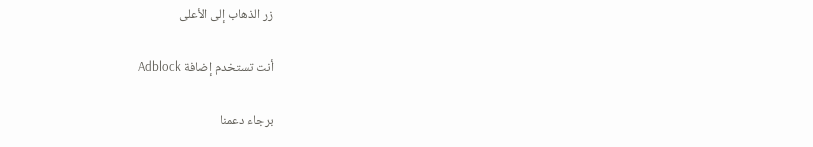زر الذهاب إلى الأعلى

أنت تستخدم إضافة Adblock

برجاء دعمنا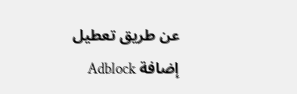عن طريق تعطيل إضافة Adblock